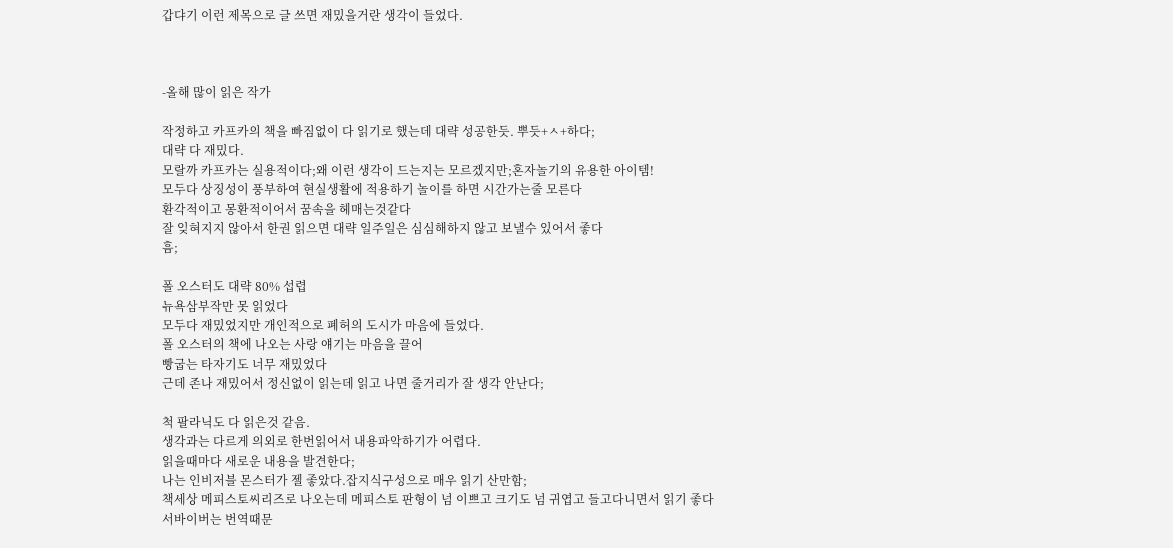갑댜기 이런 제목으로 글 쓰면 재밌을거란 생각이 들었다.



-올해 많이 읽은 작가

작정하고 카프카의 책을 빠짐없이 다 읽기로 했는데 대략 성공한듯. 뿌듯+ㅅ+하다;
대략 다 재밌다.
모랄까 카프카는 실용적이다;왜 이런 생각이 드는지는 모르겠지만;혼자놀기의 유용한 아이템!
모두다 상징성이 풍부하여 현실생활에 적용하기 놀이를 하면 시간가는줄 모른다
환각적이고 몽환적이어서 꿈속을 헤매는것같다
잘 잊혀지지 않아서 한권 읽으면 대략 일주일은 심심해하지 않고 보낼수 있어서 좋다
흠;

폴 오스터도 대략 80% 섭렵
뉴욕삼부작만 못 읽었다
모두다 재밌었지만 개인적으로 폐허의 도시가 마음에 들었다.
폴 오스터의 책에 나오는 사랑 얘기는 마음을 끌어
빵굽는 타자기도 너무 재밌었다
근데 존나 재밌어서 정신없이 읽는데 읽고 나면 줄거리가 잘 생각 안난다;

척 팔라닉도 다 읽은것 같음.
생각과는 다르게 의외로 한번읽어서 내용파악하기가 어렵다.
읽을때마다 새로운 내용을 발견한다;
나는 인비저블 몬스터가 젤 좋았다.잡지식구성으로 매우 읽기 산만함;
책세상 메피스토씨리즈로 나오는데 메피스토 판형이 넘 이쁘고 크기도 넘 귀엽고 들고다니면서 읽기 좋다
서바이버는 번역때문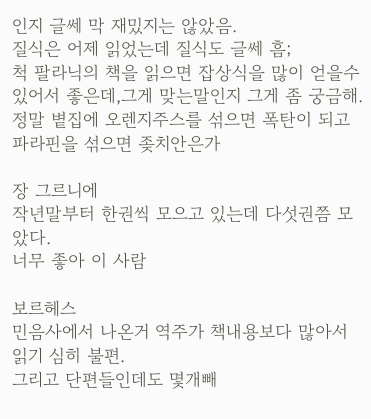인지 글쎄 막 재밌지는 않았음.
질식은 어제 읽었는데 질식도 글쎄 흠;
척 팔라닉의 책을 읽으면 잡상식을 많이 얻을수 있어서 좋은데,그게 맞는말인지 그게 좀 궁금해.
정말 볕집에 오렌지주스를 섞으면 폭탄이 되고 파라핀을 섞으면 좆치안은가

장 그르니에
작년말부터 한권씩 모으고 있는데 다섯권쯤 모았다.
너무 좋아 이 사람

보르헤스
민음사에서 나온거 역주가 책내용보다 많아서 읽기 심히 불편.
그리고 단편들인데도 몇개빼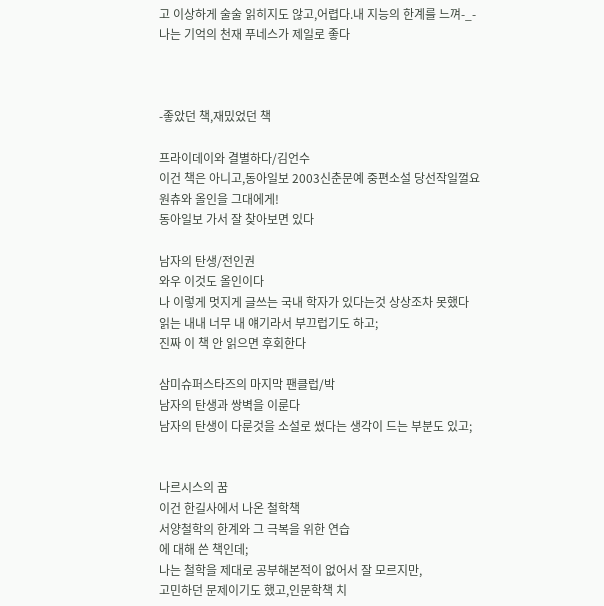고 이상하게 술술 읽히지도 않고,어렵다.내 지능의 한계를 느껴-_-
나는 기억의 천재 푸네스가 제일로 좋다



-좋았던 책,재밌었던 책

프라이데이와 결별하다/김언수
이건 책은 아니고,동아일보 2003신춘문예 중편소설 당선작일껄요
원츄와 올인을 그대에게!
동아일보 가서 잘 찾아보면 있다

남자의 탄생/전인권
와우 이것도 올인이다
나 이렇게 멋지게 글쓰는 국내 학자가 있다는것 상상조차 못했다
읽는 내내 너무 내 얘기라서 부끄럽기도 하고;
진짜 이 책 안 읽으면 후회한다

삼미슈퍼스타즈의 마지막 팬클럽/박
남자의 탄생과 쌍벽을 이룬다
남자의 탄생이 다룬것을 소설로 썼다는 생각이 드는 부분도 있고;


나르시스의 꿈
이건 한길사에서 나온 철학책
서양철학의 한계와 그 극복을 위한 연습
에 대해 쓴 책인데;
나는 철학을 제대로 공부해본적이 없어서 잘 모르지만,
고민하던 문제이기도 했고,인문학책 치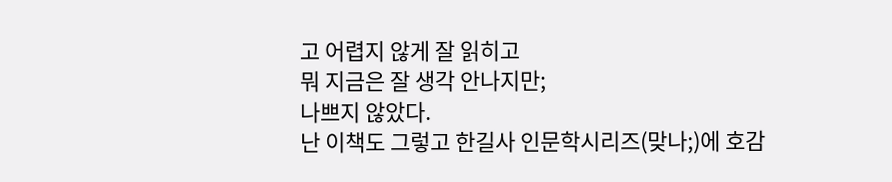고 어렵지 않게 잘 읽히고
뭐 지금은 잘 생각 안나지만;
나쁘지 않았다.
난 이책도 그렇고 한길사 인문학시리즈(맞나;)에 호감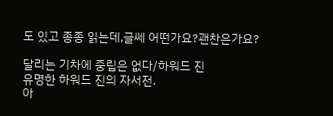도 있고 종종 읽는데,글쎄 어떤가요?괜찬은가요?

달리는 기차에 중립은 없다/하워드 진
유명한 하워드 진의 자서전.
아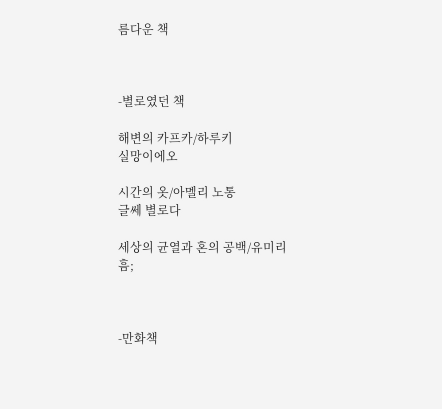름다운 책



-별로였던 책

해변의 카프카/하루키
실망이에오

시간의 옷/아멜리 노통
글쎄 별로다

세상의 균열과 혼의 공백/유미리
흠;



-만화책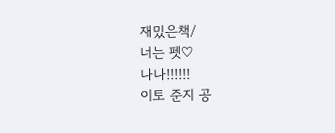재밌은책/
너는 펫♡
나나!!!!!!
이토 준지 공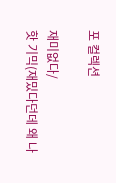포 컬렉션

재미없다/
핫 기믹(재밌다던데 왜 나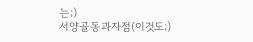는;)
서양골동과자점(이것도;)